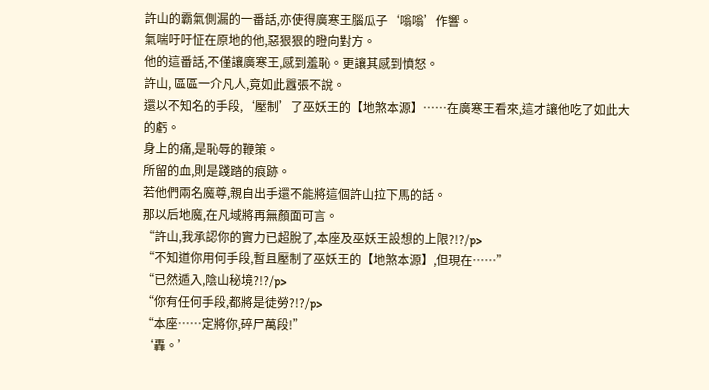許山的霸氣側漏的一番話,亦使得廣寒王腦瓜子‘嗡嗡’作響。
氣喘吁吁怔在原地的他,惡狠狠的瞪向對方。
他的這番話,不僅讓廣寒王,感到羞恥。更讓其感到憤怒。
許山, 區區一介凡人,竟如此囂張不說。
還以不知名的手段,‘壓制’了巫妖王的【地煞本源】……在廣寒王看來,這才讓他吃了如此大的虧。
身上的痛,是恥辱的鞭策。
所留的血,則是踐踏的痕跡。
若他們兩名魔尊,親自出手還不能將這個許山拉下馬的話。
那以后地魔,在凡域將再無顏面可言。
“許山,我承認你的實力已超脫了,本座及巫妖王設想的上限?!?/p>
“不知道你用何手段,暫且壓制了巫妖王的【地煞本源】,但現在……”
“已然遁入,陰山秘境?!?/p>
“你有任何手段,都將是徒勞?!?/p>
“本座……定將你,碎尸萬段!”
‘轟。’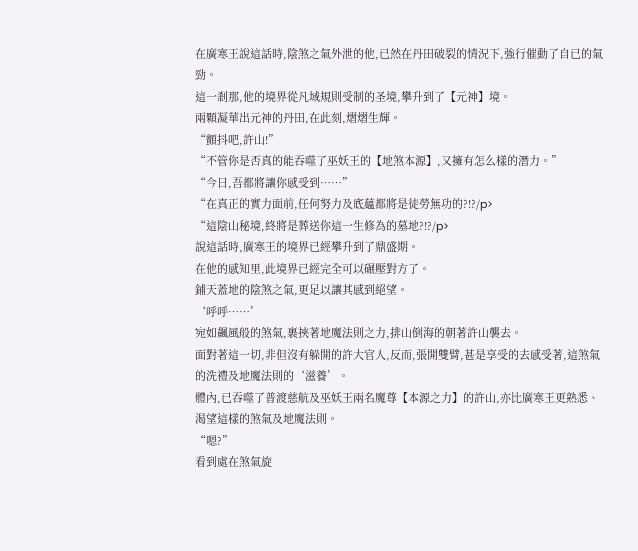在廣寒王說這話時,陰煞之氣外泄的他,已然在丹田破裂的情況下,強行催動了自已的氣勁。
這一剎那,他的境界從凡域規則受制的圣境,攀升到了【元神】境。
兩顆凝華出元神的丹田,在此刻,熠熠生輝。
“顫抖吧,許山!”
“不管你是否真的能吞噬了巫妖王的【地煞本源】,又擁有怎么樣的潛力。”
“今日,吾都將讓你感受到……”
“在真正的實力面前,任何努力及底蘊都將是徒勞無功的?!?/p>
“這陰山秘境,終將是葬送你這一生修為的墓地?!?/p>
說這話時,廣寒王的境界已經攀升到了鼎盛期。
在他的感知里,此境界已經完全可以碾壓對方了。
鋪天蓋地的陰煞之氣,更足以讓其感到絕望。
‘呼呼……’
宛如飆風般的煞氣,裹挾著地魔法則之力,排山倒海的朝著許山襲去。
面對著這一切,非但沒有躲開的許大官人,反而,張開雙臂,甚是享受的去感受著,這煞氣的洗禮及地魔法則的‘滋養’。
體內,已吞噬了普渡慈航及巫妖王兩名魔尊【本源之力】的許山,亦比廣寒王更熟悉、渴望這樣的煞氣及地魔法則。
“嗯?”
看到處在煞氣旋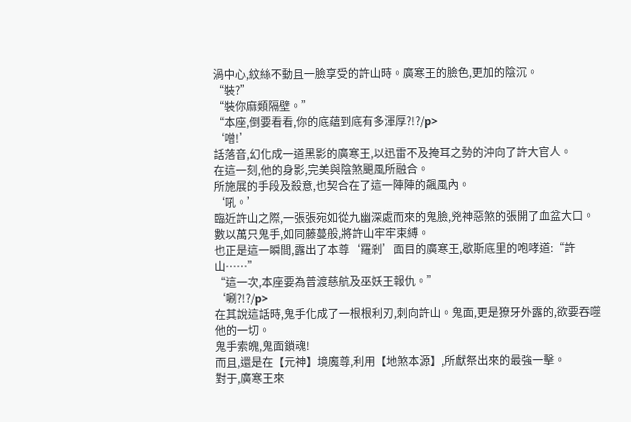渦中心,紋絲不動且一臉享受的許山時。廣寒王的臉色,更加的陰沉。
“裝?”
“裝你麻類隔壁。”
“本座,倒要看看,你的底蘊到底有多渾厚?!?/p>
‘噌!’
話落音,幻化成一道黑影的廣寒王,以迅雷不及掩耳之勢的沖向了許大官人。
在這一刻,他的身影,完美與陰煞颶風所融合。
所施展的手段及殺意,也契合在了這一陣陣的飆風內。
‘吼。’
臨近許山之際,一張張宛如從九幽深處而來的鬼臉,兇神惡煞的張開了血盆大口。
數以萬只鬼手,如同藤蔓般,將許山牢牢束縛。
也正是這一瞬間,露出了本尊‘羅剎’面目的廣寒王,歇斯底里的咆哮道:“許山……”
“這一次,本座要為普渡慈航及巫妖王報仇。”
‘唰?!?/p>
在其說這話時,鬼手化成了一根根利刃,刺向許山。鬼面,更是獠牙外露的,欲要吞噬他的一切。
鬼手索魄,鬼面鎖魂!
而且,還是在【元神】境魔尊,利用【地煞本源】,所獻祭出來的最強一擊。
對于,廣寒王來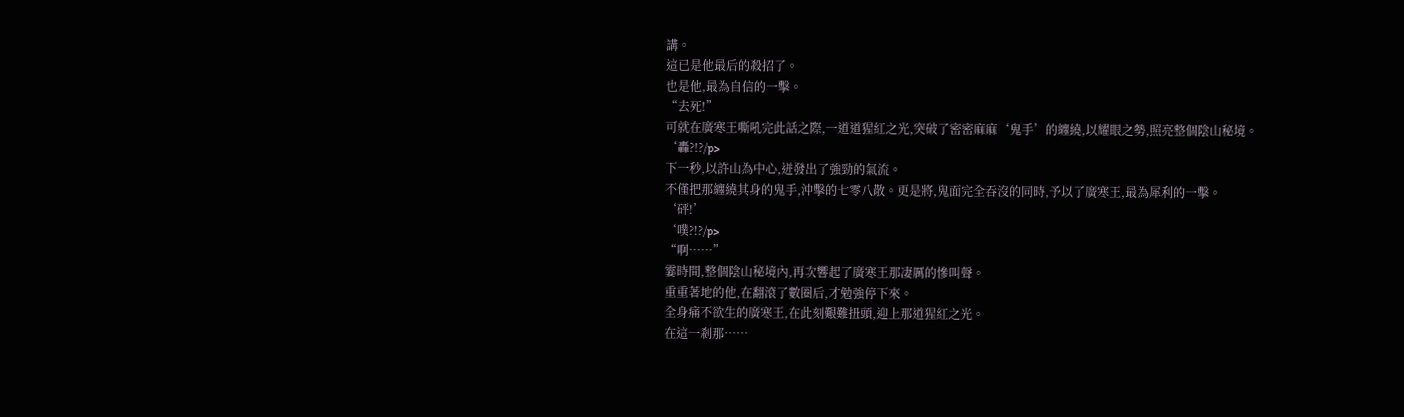講。
這已是他最后的殺招了。
也是他,最為自信的一擊。
“去死!”
可就在廣寒王嘶吼完此話之際,一道道猩紅之光,突破了密密麻麻‘鬼手’的纏繞,以耀眼之勢,照亮整個陰山秘境。
‘轟?!?/p>
下一秒,以許山為中心,迸發出了強勁的氣流。
不僅把那纏繞其身的鬼手,沖擊的七零八散。更是將,鬼面完全吞沒的同時,予以了廣寒王,最為犀利的一擊。
‘砰!’
‘噗?!?/p>
“啊……”
霎時間,整個陰山秘境內,再次響起了廣寒王那凄厲的慘叫聲。
重重著地的他,在翻滾了數圈后,才勉強停下來。
全身痛不欲生的廣寒王,在此刻艱難扭頭,迎上那道猩紅之光。
在這一剎那……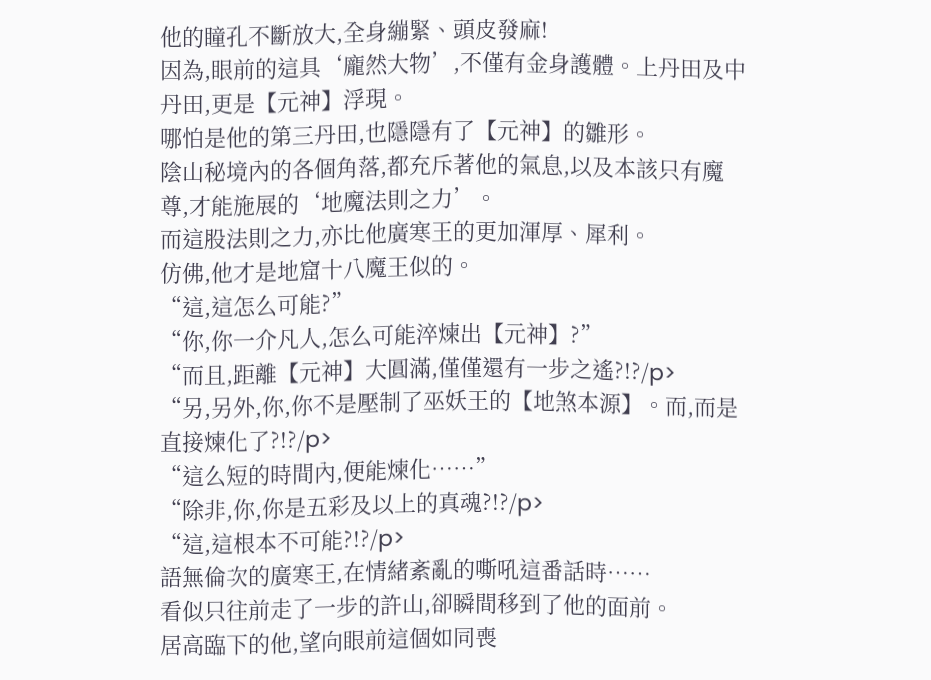他的瞳孔不斷放大,全身繃緊、頭皮發麻!
因為,眼前的這具‘龐然大物’,不僅有金身護體。上丹田及中丹田,更是【元神】浮現。
哪怕是他的第三丹田,也隱隱有了【元神】的雛形。
陰山秘境內的各個角落,都充斥著他的氣息,以及本該只有魔尊,才能施展的‘地魔法則之力’。
而這股法則之力,亦比他廣寒王的更加渾厚、犀利。
仿佛,他才是地窟十八魔王似的。
“這,這怎么可能?”
“你,你一介凡人,怎么可能淬煉出【元神】?”
“而且,距離【元神】大圓滿,僅僅還有一步之遙?!?/p>
“另,另外,你,你不是壓制了巫妖王的【地煞本源】。而,而是直接煉化了?!?/p>
“這么短的時間內,便能煉化……”
“除非,你,你是五彩及以上的真魂?!?/p>
“這,這根本不可能?!?/p>
語無倫次的廣寒王,在情緒紊亂的嘶吼這番話時……
看似只往前走了一步的許山,卻瞬間移到了他的面前。
居高臨下的他,望向眼前這個如同喪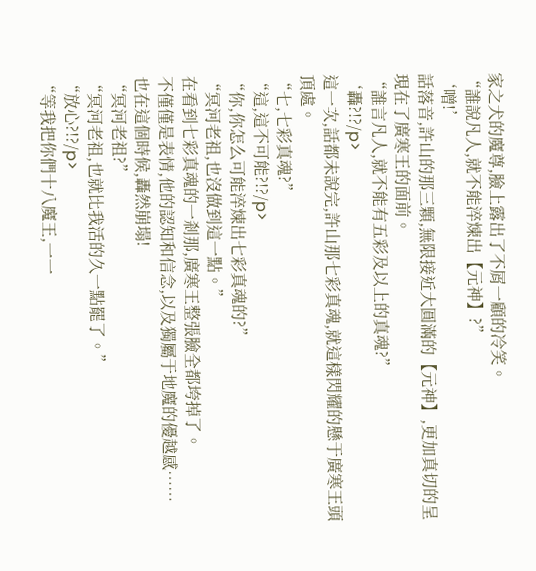家之犬的魔尊,臉上露出了不屑一顧的冷笑。
“誰說凡人,就不能淬煉出【元神】?”
‘噌!’
話落音,許山的那三顆,無限接近大圓滿的【元神】,更加真切的呈現在了廣寒王的面前。
“誰言凡人,就不能有五彩及以上的真魂?”
‘轟?!?/p>
這一次,話都未說完,許山那七彩真魂,就這樣閃耀的懸于廣寒王頭頂處。
“七,七彩真魂?”
“這,這不可能?!?/p>
“你,你怎么可能淬煉出七彩真魂的?”
“冥河老祖,也沒做到這一點。”
在看到七彩真魂的一剎那,廣寒王整張臉全都垮掉了。
不僅僅是表情,他的認知和信念,以及獨屬于地魔的優越感……
也在這個時候,轟然崩塌!
“冥河老祖?”
“冥河老祖,也就比我活的久一點罷了。”
“放心?!?/p>
“等我把你們十八魔王,一一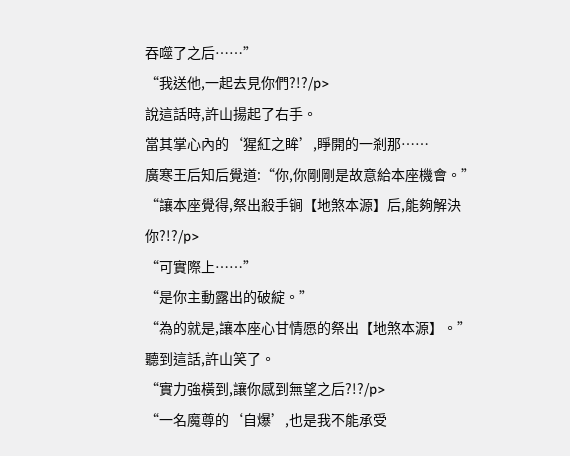吞噬了之后……”
“我送他,一起去見你們?!?/p>
說這話時,許山揚起了右手。
當其掌心內的‘猩紅之眸’,睜開的一剎那……
廣寒王后知后覺道:“你,你剛剛是故意給本座機會。”
“讓本座覺得,祭出殺手锏【地煞本源】后,能夠解決你?!?/p>
“可實際上……”
“是你主動露出的破綻。”
“為的就是,讓本座心甘情愿的祭出【地煞本源】。”
聽到這話,許山笑了。
“實力強橫到,讓你感到無望之后?!?/p>
“一名魔尊的‘自爆’,也是我不能承受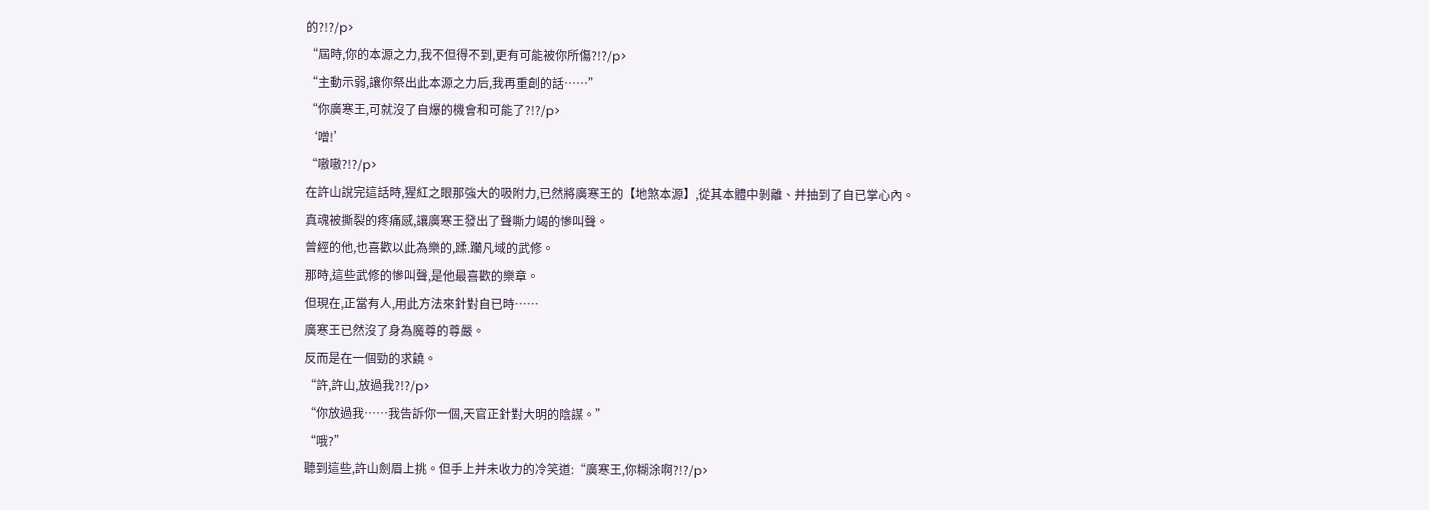的?!?/p>
“屆時,你的本源之力,我不但得不到,更有可能被你所傷?!?/p>
“主動示弱,讓你祭出此本源之力后,我再重創的話……”
“你廣寒王,可就沒了自爆的機會和可能了?!?/p>
‘噌!’
“嗷嗷?!?/p>
在許山說完這話時,猩紅之眼那強大的吸附力,已然將廣寒王的【地煞本源】,從其本體中剝離、并抽到了自已掌心內。
真魂被撕裂的疼痛感,讓廣寒王發出了聲嘶力竭的慘叫聲。
曾經的他,也喜歡以此為樂的,蹂.躪凡域的武修。
那時,這些武修的慘叫聲,是他最喜歡的樂章。
但現在,正當有人,用此方法來針對自已時……
廣寒王已然沒了身為魔尊的尊嚴。
反而是在一個勁的求饒。
“許,許山,放過我?!?/p>
“你放過我……我告訴你一個,天官正針對大明的陰謀。”
“哦?”
聽到這些,許山劍眉上挑。但手上并未收力的冷笑道:“廣寒王,你糊涂啊?!?/p>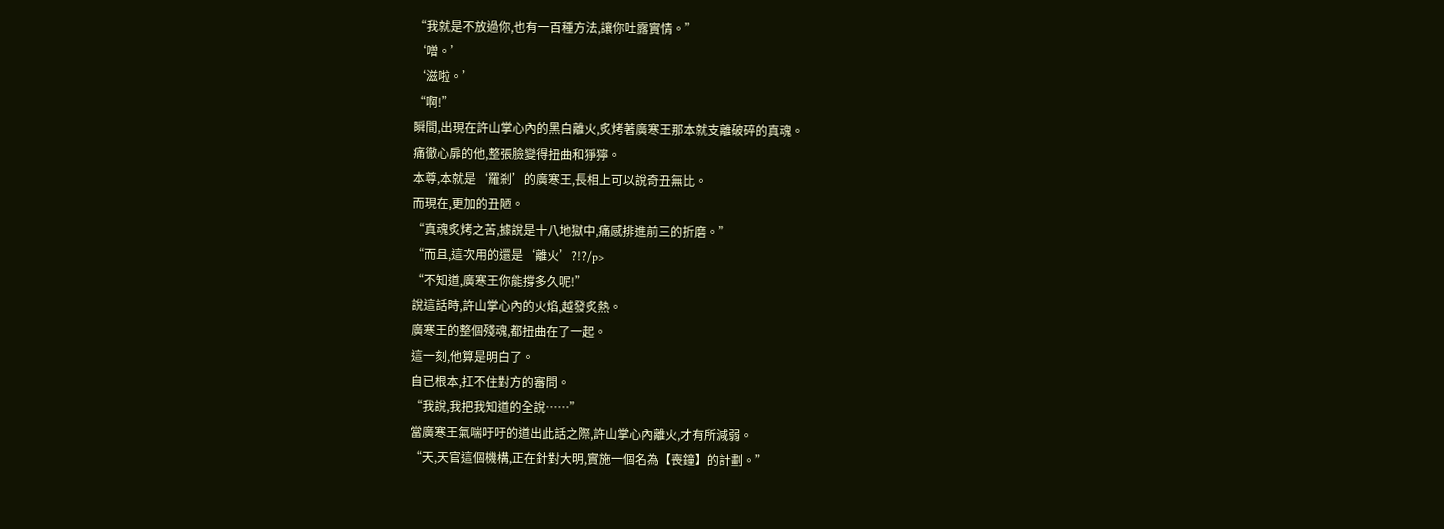“我就是不放過你,也有一百種方法,讓你吐露實情。”
‘噌。’
‘滋啦。’
“啊!”
瞬間,出現在許山掌心內的黑白離火,炙烤著廣寒王那本就支離破碎的真魂。
痛徹心扉的他,整張臉變得扭曲和猙獰。
本尊,本就是‘羅剎’的廣寒王,長相上可以說奇丑無比。
而現在,更加的丑陋。
“真魂炙烤之苦,據說是十八地獄中,痛感排進前三的折磨。”
“而且,這次用的還是‘離火’?!?/p>
“不知道,廣寒王你能撐多久呢!”
說這話時,許山掌心內的火焰,越發炙熱。
廣寒王的整個殘魂,都扭曲在了一起。
這一刻,他算是明白了。
自已根本,扛不住對方的審問。
“我說,我把我知道的全說……”
當廣寒王氣喘吁吁的道出此話之際,許山掌心內離火,才有所減弱。
“天,天官這個機構,正在針對大明,實施一個名為【喪鐘】的計劃。”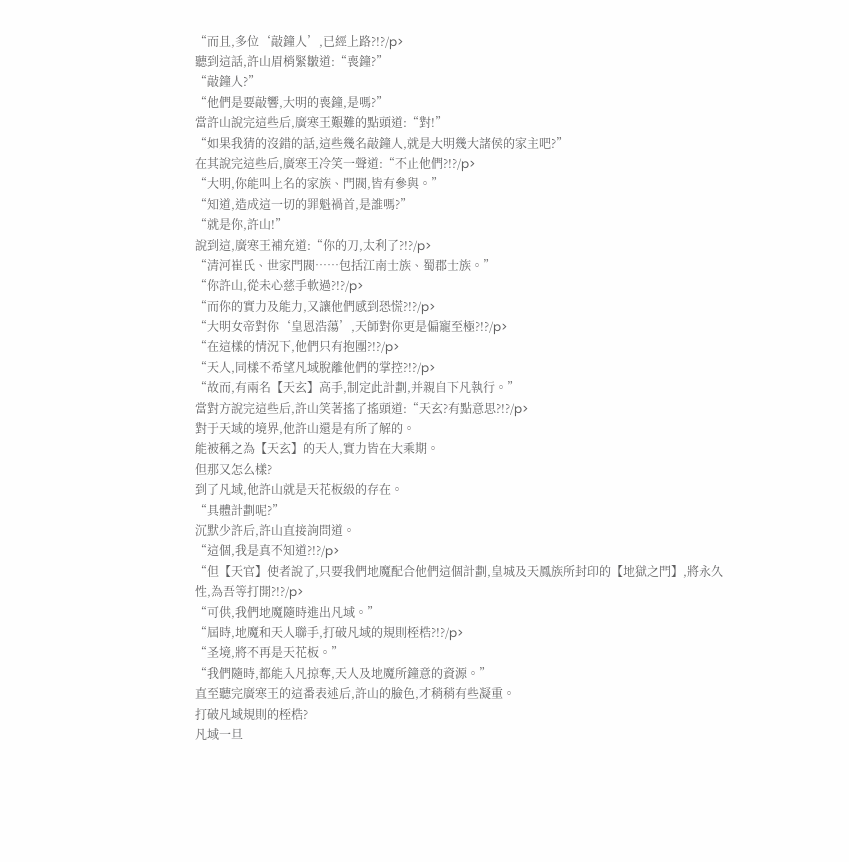“而且,多位‘敲鐘人’,已經上路?!?/p>
聽到這話,許山眉梢緊皺道:“喪鐘?”
“敲鐘人?”
“他們是要敲響,大明的喪鐘,是嗎?”
當許山說完這些后,廣寒王艱難的點頭道:“對!”
“如果我猜的沒錯的話,這些幾名敲鐘人,就是大明幾大諸侯的家主吧?”
在其說完這些后,廣寒王冷笑一聲道:“不止他們?!?/p>
“大明,你能叫上名的家族、門閥,皆有參與。”
“知道,造成這一切的罪魁禍首,是誰嗎?”
“就是你,許山!”
說到這,廣寒王補充道:“你的刀,太利了?!?/p>
“清河崔氏、世家門閥……包括江南士族、蜀郡士族。”
“你許山,從未心慈手軟過?!?/p>
“而你的實力及能力,又讓他們感到恐慌?!?/p>
“大明女帝對你‘皇恩浩蕩’,天師對你更是偏寵至極?!?/p>
“在這樣的情況下,他們只有抱團?!?/p>
“天人,同樣不希望凡域脫離他們的掌控?!?/p>
“故而,有兩名【天玄】高手,制定此計劃,并親自下凡執行。”
當對方說完這些后,許山笑著搖了搖頭道:“天玄?有點意思?!?/p>
對于天域的境界,他許山還是有所了解的。
能被稱之為【天玄】的天人,實力皆在大乘期。
但那又怎么樣?
到了凡域,他許山就是天花板級的存在。
“具體計劃呢?”
沉默少許后,許山直接詢問道。
“這個,我是真不知道?!?/p>
“但【天官】使者說了,只要我們地魔配合他們這個計劃,皇城及天鳳族所封印的【地獄之門】,將永久性,為吾等打開?!?/p>
“可供,我們地魔隨時進出凡域。”
“屆時,地魔和天人聯手,打破凡域的規則桎梏?!?/p>
“圣境,將不再是天花板。”
“我們隨時,都能入凡掠奪,天人及地魔所鐘意的資源。”
直至聽完廣寒王的這番表述后,許山的臉色,才稍稍有些凝重。
打破凡域規則的桎梏?
凡域一旦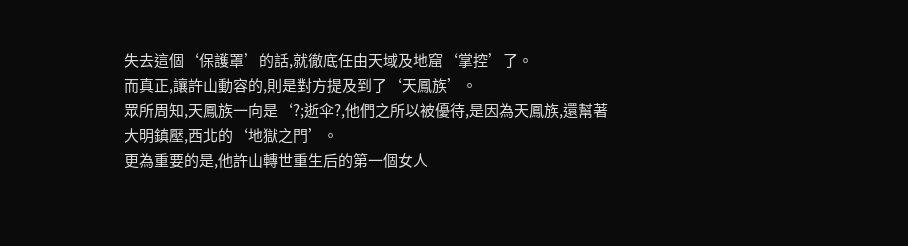失去這個‘保護罩’的話,就徹底任由天域及地窟‘掌控’了。
而真正,讓許山動容的,則是對方提及到了‘天鳳族’。
眾所周知,天鳳族一向是‘?;逝伞?,他們之所以被優待,是因為天鳳族,還幫著大明鎮壓,西北的‘地獄之門’。
更為重要的是,他許山轉世重生后的第一個女人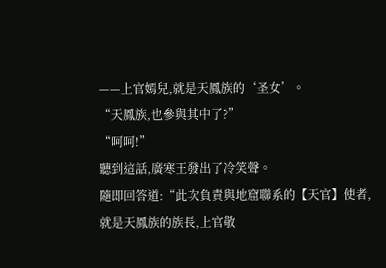——上官嫣兒,就是天鳳族的‘圣女’。
“天鳳族,也參與其中了?”
“呵呵!”
聽到這話,廣寒王發出了冷笑聲。
隨即回答道:“此次負責與地窟聯系的【天官】使者,就是天鳳族的族長,上官敬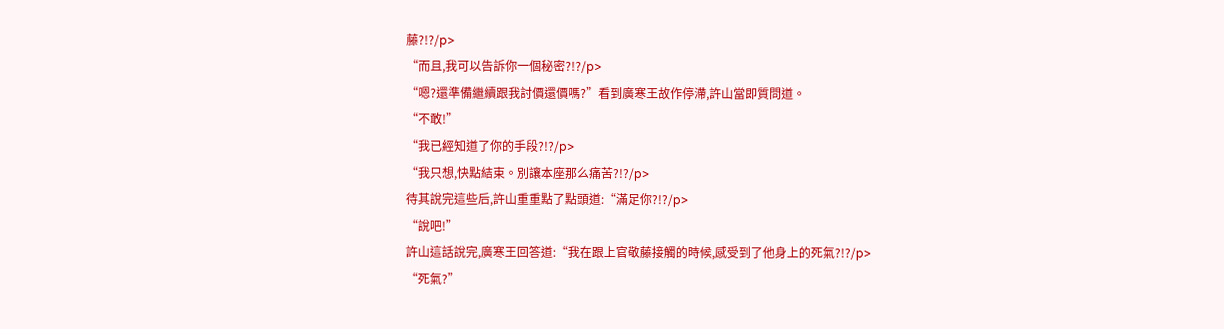藤?!?/p>
“而且,我可以告訴你一個秘密?!?/p>
“嗯?還準備繼續跟我討價還價嗎?”看到廣寒王故作停滯,許山當即質問道。
“不敢!”
“我已經知道了你的手段?!?/p>
“我只想,快點結束。別讓本座那么痛苦?!?/p>
待其說完這些后,許山重重點了點頭道:“滿足你?!?/p>
“說吧!”
許山這話說完,廣寒王回答道:“我在跟上官敬藤接觸的時候,感受到了他身上的死氣?!?/p>
“死氣?”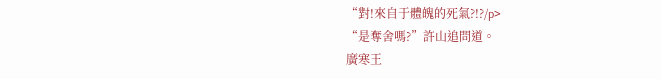“對!來自于體魄的死氣?!?/p>
“是奪舍嗎?”許山追問道。
廣寒王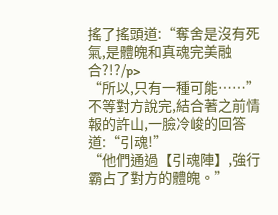搖了搖頭道:“奪舍是沒有死氣,是體魄和真魂完美融合?!?/p>
“所以,只有一種可能……”
不等對方說完,結合著之前情報的許山,一臉冷峻的回答道:“引魂!”
“他們通過【引魂陣】,強行霸占了對方的體魄。”